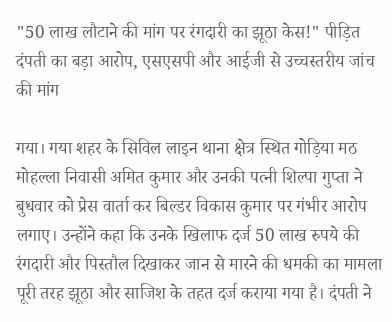"50 लाख लौटाने की मांग पर रंगदारी का झूठा केस!" पीड़ित दंपती का बड़ा आरोप, एसएसपी और आईजी से उच्चस्तरीय जांच की मांग

गया। गया शहर के सिविल लाइन थाना क्षेत्र स्थित गोड़िया मठ मोहल्ला निवासी अमित कुमार और उनकी पत्नी शिल्पा गुप्ता ने बुधवार को प्रेस वार्ता कर बिल्डर विकास कुमार पर गंभीर आरोप लगाए। उन्होंने कहा कि उनके खिलाफ दर्ज 50 लाख रुपये की रंगदारी और पिस्तौल दिखाकर जान से मारने की धमकी का मामला पूरी तरह झूठा और साजिश के तहत दर्ज कराया गया है। दंपती ने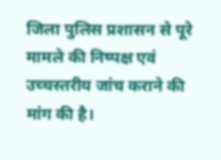जिला पुलिस प्रशासन से पूरे मामले की निष्पक्ष एवं उच्चस्तरीय जांच कराने की मांग की है।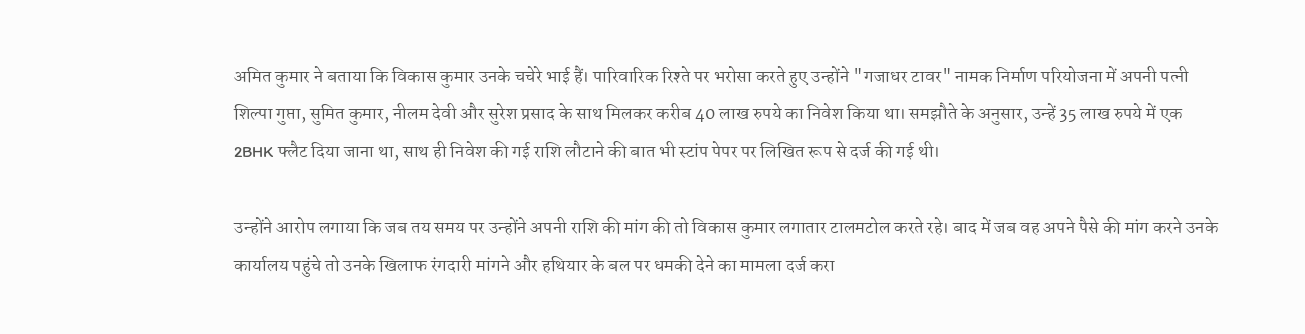अमित कुमार ने बताया कि विकास कुमार उनके चचेरे भाई हैं। पारिवारिक रिश्ते पर भरोसा करते हुए उन्होंने "गजाधर टावर" नामक निर्माण परियोजना में अपनी पत्नी शिल्पा गुप्ता, सुमित कुमार, नीलम देवी और सुरेश प्रसाद के साथ मिलकर करीब 40 लाख रुपये का निवेश किया था। समझौते के अनुसार, उन्हें 35 लाख रुपये में एक 2BHK फ्लैट दिया जाना था, साथ ही निवेश की गई राशि लौटाने की बात भी स्टांप पेपर पर लिखित रूप से दर्ज की गई थी।

उन्होंने आरोप लगाया कि जब तय समय पर उन्होंने अपनी राशि की मांग की तो विकास कुमार लगातार टालमटोल करते रहे। बाद में जब वह अपने पैसे की मांग करने उनके कार्यालय पहुंचे तो उनके खिलाफ रंगदारी मांगने और हथियार के बल पर धमकी देने का मामला दर्ज करा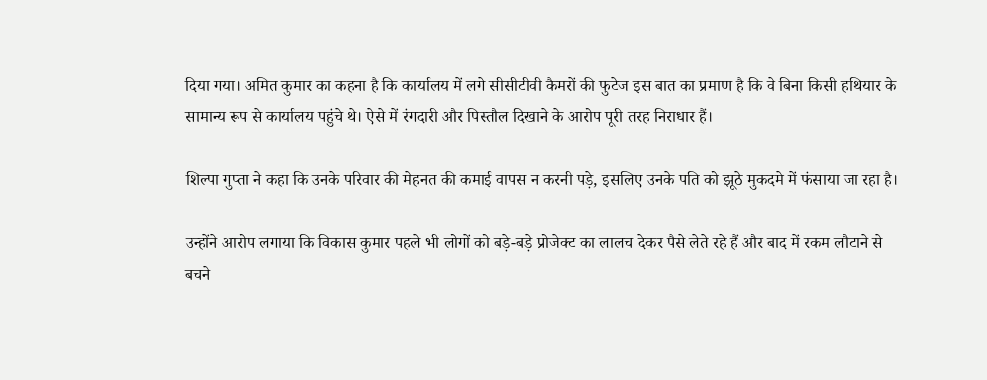दिया गया। अमित कुमार का कहना है कि कार्यालय में लगे सीसीटीवी कैमरों की फुटेज इस बात का प्रमाण है कि वे बिना किसी हथियार के सामान्य रूप से कार्यालय पहुंचे थे। ऐसे में रंगदारी और पिस्तौल दिखाने के आरोप पूरी तरह निराधार हैं।

शिल्पा गुप्ता ने कहा कि उनके परिवार की मेहनत की कमाई वापस न करनी पड़े, इसलिए उनके पति को झूठे मुकदमे में फंसाया जा रहा है।

उन्होंने आरोप लगाया कि विकास कुमार पहले भी लोगों को बड़े-बड़े प्रोजेक्ट का लालच देकर पैसे लेते रहे हैं और बाद में रकम लौटाने से बचने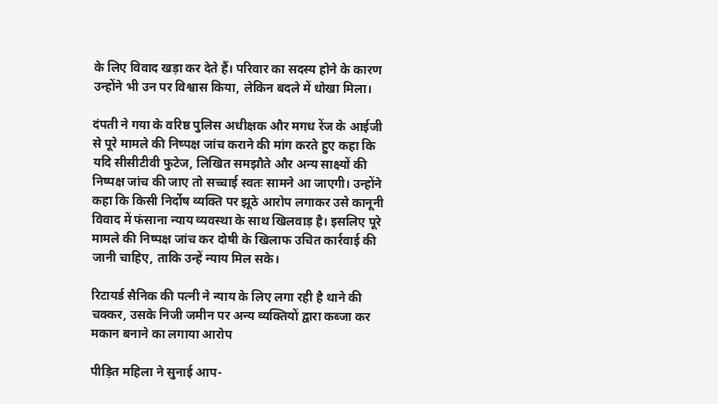के लिए विवाद खड़ा कर देते हैं। परिवार का सदस्य होने के कारण उन्होंने भी उन पर विश्वास किया, लेकिन बदले में धोखा मिला।

दंपती ने गया के वरिष्ठ पुलिस अधीक्षक और मगध रेंज के आईजी से पूरे मामले की निष्पक्ष जांच कराने की मांग करते हुए कहा कि यदि सीसीटीवी फुटेज, लिखित समझौते और अन्य साक्ष्यों की निष्पक्ष जांच की जाए तो सच्चाई स्वतः सामने आ जाएगी। उन्होंने कहा कि किसी निर्दोष व्यक्ति पर झूठे आरोप लगाकर उसे कानूनी विवाद में फंसाना न्याय व्यवस्था के साथ खिलवाड़ है। इसलिए पूरे मामले की निष्पक्ष जांच कर दोषी के खिलाफ उचित कार्रवाई की जानी चाहिए, ताकि उन्हें न्याय मिल सके।

रिटायर्ड सैनिक की पत्नी ने न्याय के लिए लगा रही है थाने की चक्कर, उसके निजी जमीन पर अन्य व्यक्तियों द्वारा कब्जा कर मकान बनाने का लगाया आरोप

पीड़ित महिला ने सुनाई आप-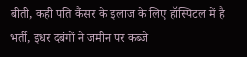बीती, कही पति कैंसर के इलाज के लिए हॉस्पिटल में है भर्ती, इधर दबंगों ने जमीन पर कब्जे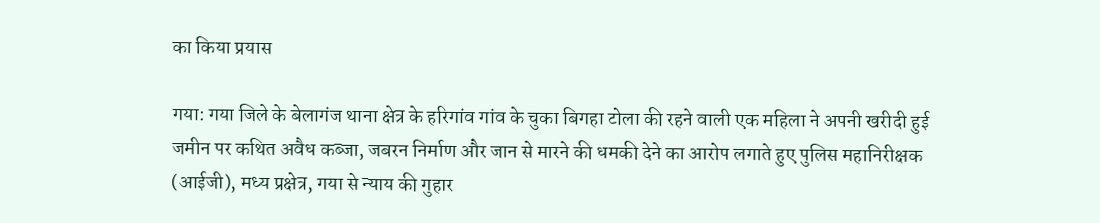का किया प्रयास

गया: गया जिले के बेलागंज थाना क्षेत्र के हरिगांव गांव के चुका बिगहा टोला की रहने वाली एक महिला ने अपनी खरीदी हुई जमीन पर कथित अवैध कब्जा, जबरन निर्माण और जान से मारने की धमकी देने का आरोप लगाते हुए पुलिस महानिरीक्षक (आईजी), मध्य प्रक्षेत्र, गया से न्याय की गुहार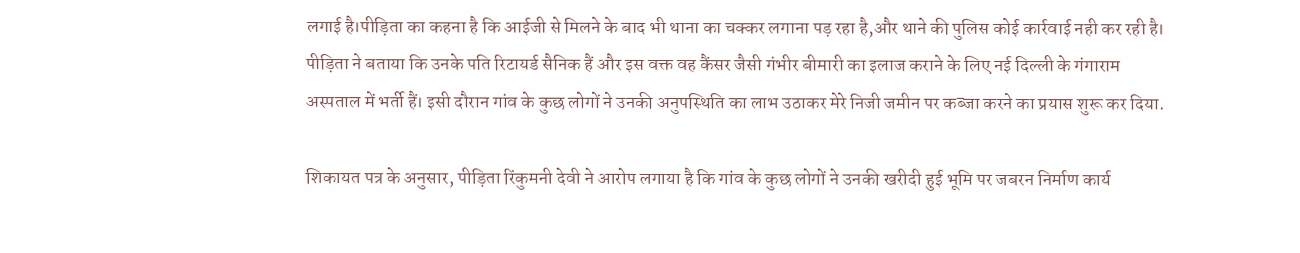लगाई है।पीड़िता का कहना है कि आईजी से मिलने के बाद भी थाना का चक्कर लगाना पड़ रहा है,और थाने की पुलिस कोई कार्रवाई नही कर रही है। पीड़िता ने बताया कि उनके पति रिटायर्ड सैनिक हैं और इस वक्त वह कैंसर जैसी गंभीर बीमारी का इलाज कराने के लिए नई दिल्ली के गंगाराम अस्पताल में भर्ती हैं। इसी दौरान गांव के कुछ लोगों ने उनकी अनुपस्थिति का लाभ उठाकर मेरे निजी जमीन पर कब्जा करने का प्रयास शुरू कर दिया.

शिकायत पत्र के अनुसार, पीड़िता रिंकुमनी देवी ने आरोप लगाया है कि गांव के कुछ लोगों ने उनकी खरीदी हुई भूमि पर जबरन निर्माण कार्य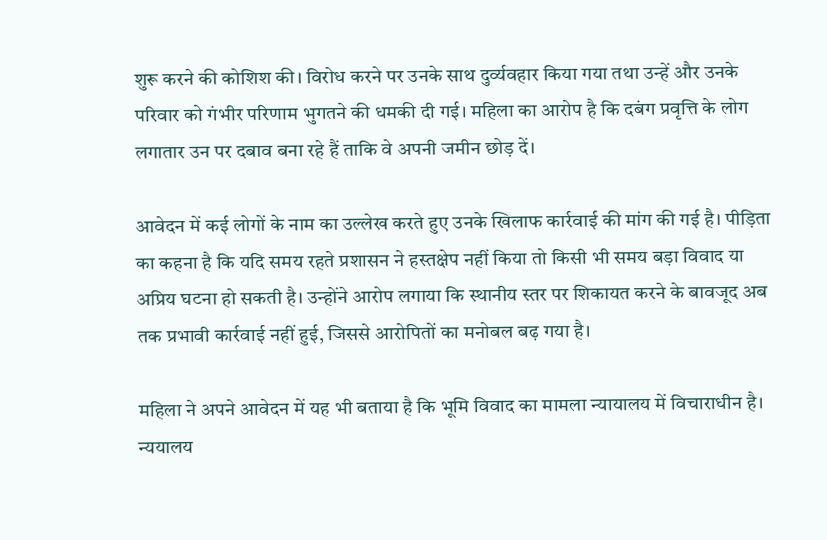शुरू करने की कोशिश की। विरोध करने पर उनके साथ दुर्व्यवहार किया गया तथा उन्हें और उनके परिवार को गंभीर परिणाम भुगतने की धमकी दी गई। महिला का आरोप है कि दबंग प्रवृत्ति के लोग लगातार उन पर दबाव बना रहे हैं ताकि वे अपनी जमीन छोड़ दें।

आवेदन में कई लोगों के नाम का उल्लेख करते हुए उनके खिलाफ कार्रवाई की मांग की गई है। पीड़िता का कहना है कि यदि समय रहते प्रशासन ने हस्तक्षेप नहीं किया तो किसी भी समय बड़ा विवाद या अप्रिय घटना हो सकती है। उन्होंने आरोप लगाया कि स्थानीय स्तर पर शिकायत करने के बावजूद अब तक प्रभावी कार्रवाई नहीं हुई, जिससे आरोपितों का मनोबल बढ़ गया है।

महिला ने अपने आवेदन में यह भी बताया है कि भूमि विवाद का मामला न्यायालय में विचाराधीन है। न्ययालय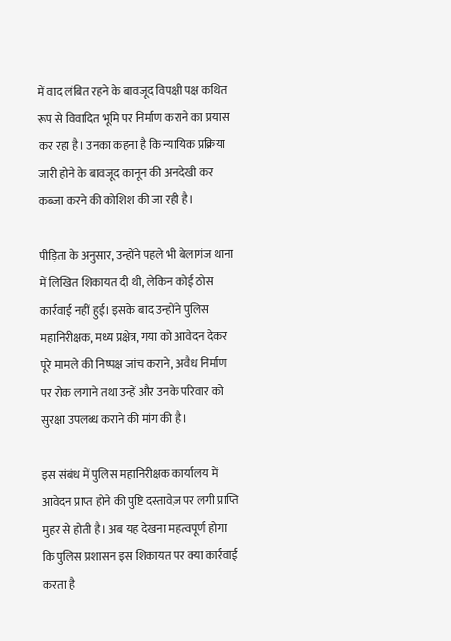में वाद लंबित रहने के बावजूद विपक्षी पक्ष कथित रूप से विवादित भूमि पर निर्माण कराने का प्रयास कर रहा है। उनका कहना है कि न्यायिक प्रक्रिया जारी होने के बावजूद कानून की अनदेखी कर कब्जा करने की कोशिश की जा रही है।

पीड़िता के अनुसार, उन्होंने पहले भी बेलागंज थाना में लिखित शिकायत दी थी, लेकिन कोई ठोस कार्रवाई नहीं हुई। इसके बाद उन्होंने पुलिस महानिरीक्षक, मध्य प्रक्षेत्र, गया को आवेदन देकर पूरे मामले की निष्पक्ष जांच कराने, अवैध निर्माण पर रोक लगाने तथा उन्हें और उनके परिवार को सुरक्षा उपलब्ध कराने की मांग की है।

इस संबंध में पुलिस महानिरीक्षक कार्यालय में आवेदन प्राप्त होने की पुष्टि दस्तावेज़ पर लगी प्राप्ति मुहर से होती है। अब यह देखना महत्वपूर्ण होगा कि पुलिस प्रशासन इस शिकायत पर क्या कार्रवाई करता है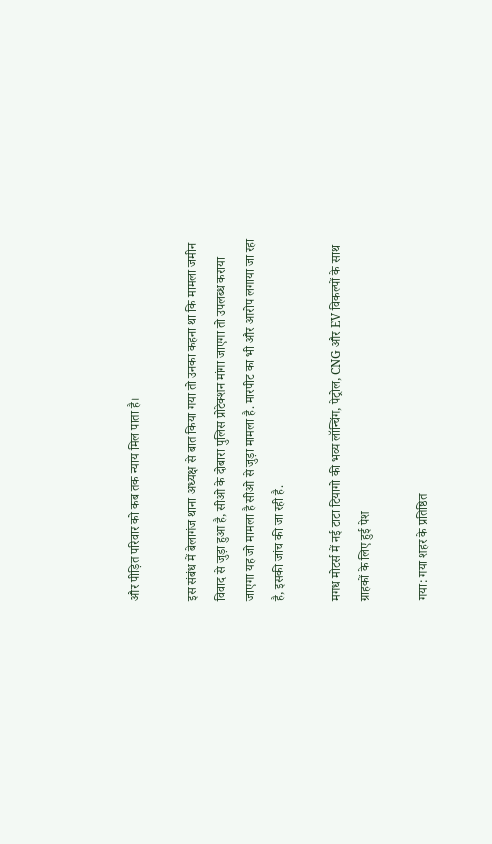और पीड़ित परिवार को कब तक न्याय मिल पाता है।

इस संबंध में बेलागंज थाना अध्यक्ष से बात किया गया तो उनका कहना था कि मामला जमीन विवाद से जुड़ा हुआ है, सीओ के दोबारा पुलिस प्रोटेक्शन मांगा जाएगा तो उपलब्ध कराया जाएगा यह जो मामला है सीओ से जुड़ा मामला है. मारपीट का भी और आरोप लगाया जा रहा है, इसकी जांच की जा रही है.

मगध मोटर्स में नई टाटा टियागो की भव्य लॉन्चिंग, पेट्रोल, CNG और EV विकल्पों के साथ ग्राहकों के लिए हुई पेश

गया: गया शहर के प्रतिष्ठित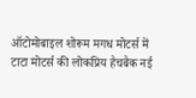ऑटोमोबाइल शोरूम मगध मोटर्स में टाटा मोटर्स की लोकप्रिय हैचबैक नई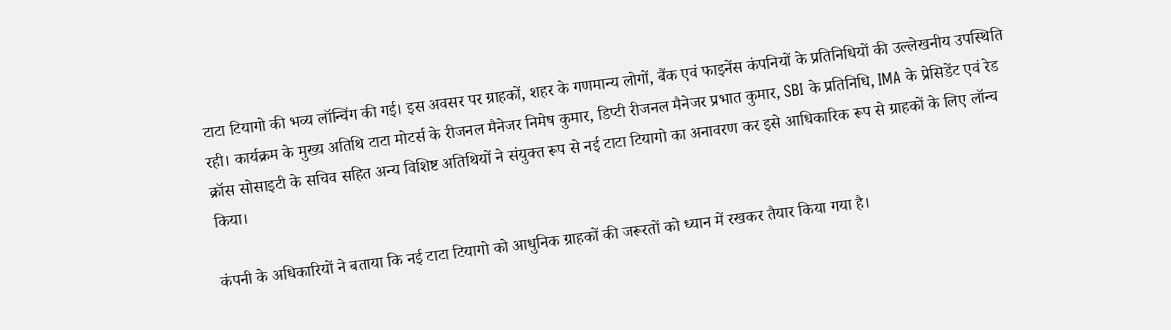टाटा टियागो की भव्य लॉन्चिंग की गई। इस अवसर पर ग्राहकों, शहर के गणमान्य लोगों, बैंक एवं फाइनेंस कंपनियों के प्रतिनिधियों की उल्लेखनीय उपस्थिति रही। कार्यक्रम के मुख्य अतिथि टाटा मोटर्स के रीजनल मैनेजर निमेष कुमार, डिप्टी रीजनल मैनेजर प्रभात कुमार, SBI के प्रतिनिधि, IMA के प्रेसिडेंट एवं रेड क्रॉस सोसाइटी के सचिव सहित अन्य विशिष्ट अतिथियों ने संयुक्त रूप से नई टाटा टियागो का अनावरण कर इसे आधिकारिक रूप से ग्राहकों के लिए लॉन्च किया।

कंपनी के अधिकारियों ने बताया कि नई टाटा टियागो को आधुनिक ग्राहकों की जरूरतों को ध्यान में रखकर तैयार किया गया है।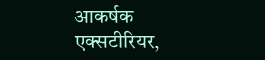आकर्षक एक्सटीरियर,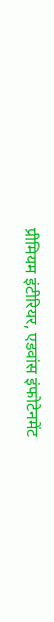प्रीमियम इंटीरियर, एडवांस इंफोटेनमेंट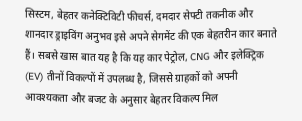सिस्टम, बेहतर कनेक्टिविटी फीचर्स, दमदार सेफ्टी तकनीक और शानदार ड्राइविंग अनुभव इसे अपने सेगमेंट की एक बेहतरीन कार बनाते हैं। सबसे खास बात यह है कि यह कार पेट्रोल, CNG और इलेक्ट्रिक (EV) तीनों विकल्पों में उपलब्ध है, जिससे ग्राहकों को अपनी आवश्यकता और बजट के अनुसार बेहतर विकल्प मिल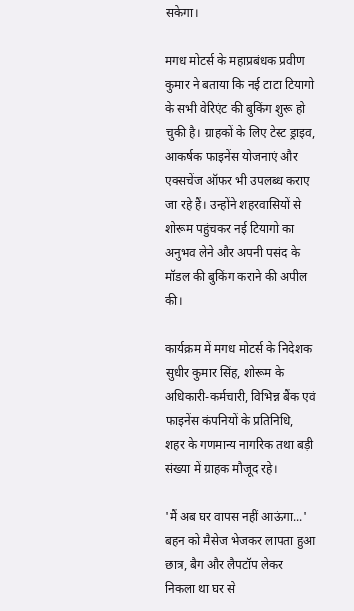सकेगा।

मगध मोटर्स के महाप्रबंधक प्रवीण कुमार ने बताया कि नई टाटा टियागो के सभी वेरिएंट की बुकिंग शुरू हो चुकी है। ग्राहकों के लिए टेस्ट ड्राइव, आकर्षक फाइनेंस योजनाएं और एक्सचेंज ऑफर भी उपलब्ध कराए जा रहे हैं। उन्होंने शहरवासियों से शोरूम पहुंचकर नई टियागो का अनुभव लेने और अपनी पसंद के मॉडल की बुकिंग कराने की अपील की।

कार्यक्रम में मगध मोटर्स के निदेशक सुधीर कुमार सिंह, शोरूम के अधिकारी-कर्मचारी, विभिन्न बैंक एवं फाइनेंस कंपनियों के प्रतिनिधि, शहर के गणमान्य नागरिक तथा बड़ी संख्या में ग्राहक मौजूद रहे।

'मैं अब घर वापस नहीं आऊंगा...' बहन को मैसेज भेजकर लापता हुआ छात्र, बैग और लैपटॉप लेकर निकला था घर से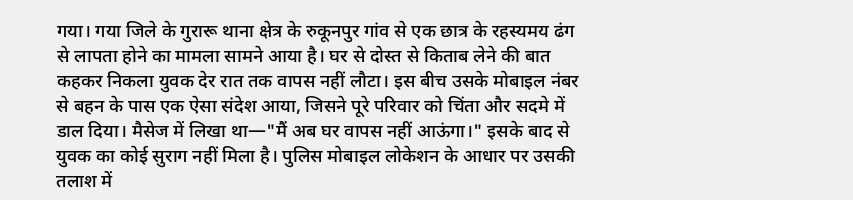गया। गया जिले के गुरारू थाना क्षेत्र के रुकूनपुर गांव से एक छात्र के रहस्यमय ढंग से लापता होने का मामला सामने आया है। घर से दोस्त से किताब लेने की बात कहकर निकला युवक देर रात तक वापस नहीं लौटा। इस बीच उसके मोबाइल नंबर से बहन के पास एक ऐसा संदेश आया, जिसने पूरे परिवार को चिंता और सदमे में डाल दिया। मैसेज में लिखा था—"मैं अब घर वापस नहीं आऊंगा।" इसके बाद से युवक का कोई सुराग नहीं मिला है। पुलिस मोबाइल लोकेशन के आधार पर उसकी तलाश में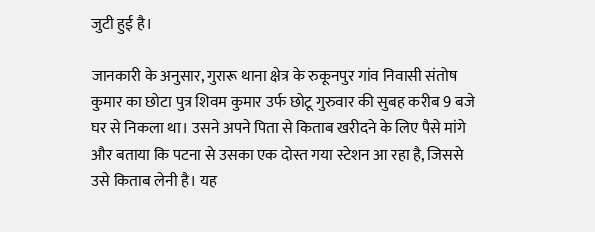जुटी हुई है।

जानकारी के अनुसार, गुरारू थाना क्षेत्र के रुकूनपुर गांव निवासी संतोष कुमार का छोटा पुत्र शिवम कुमार उर्फ छोटू गुरुवार की सुबह करीब 9 बजे घर से निकला था। उसने अपने पिता से किताब खरीदने के लिए पैसे मांगे और बताया कि पटना से उसका एक दोस्त गया स्टेशन आ रहा है, जिससे उसे किताब लेनी है। यह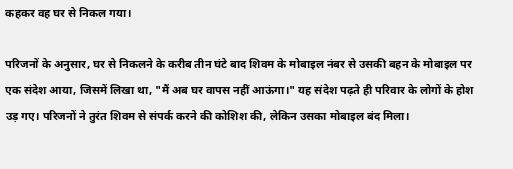कहकर वह घर से निकल गया।

परिजनों के अनुसार, घर से निकलने के करीब तीन घंटे बाद शिवम के मोबाइल नंबर से उसकी बहन के मोबाइल पर एक संदेश आया, जिसमें लिखा था, "मैं अब घर वापस नहीं आऊंगा।" यह संदेश पढ़ते ही परिवार के लोगों के होश उड़ गए। परिजनों ने तुरंत शिवम से संपर्क करने की कोशिश की, लेकिन उसका मोबाइल बंद मिला।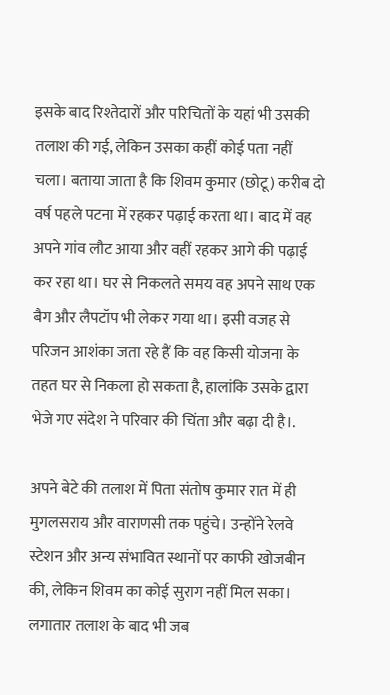इसके बाद रिश्तेदारों और परिचितों के यहां भी उसकी तलाश की गई, लेकिन उसका कहीं कोई पता नहीं चला। बताया जाता है कि शिवम कुमार (छोटू) करीब दो वर्ष पहले पटना में रहकर पढ़ाई करता था। बाद में वह अपने गांव लौट आया और वहीं रहकर आगे की पढ़ाई कर रहा था। घर से निकलते समय वह अपने साथ एक बैग और लैपटॉप भी लेकर गया था। इसी वजह से परिजन आशंका जता रहे हैं कि वह किसी योजना के तहत घर से निकला हो सकता है, हालांकि उसके द्वारा भेजे गए संदेश ने परिवार की चिंता और बढ़ा दी है।.

अपने बेटे की तलाश में पिता संतोष कुमार रात में ही मुगलसराय और वाराणसी तक पहुंचे। उन्होंने रेलवे स्टेशन और अन्य संभावित स्थानों पर काफी खोजबीन की, लेकिन शिवम का कोई सुराग नहीं मिल सका। लगातार तलाश के बाद भी जब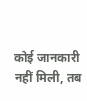कोई जानकारी नहीं मिली, तब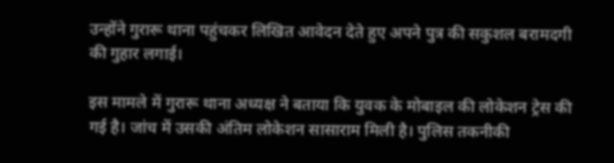उन्होंने गुरारू थाना पहुंचकर लिखित आवेदन देते हुए अपने पुत्र की सकुशल बरामदगी की गुहार लगाई।

इस मामले में गुरारू थाना अध्यक्ष ने बताया कि युवक के मोबाइल की लोकेशन ट्रेस की गई है। जांच में उसकी अंतिम लोकेशन सासाराम मिली है। पुलिस तकनीकी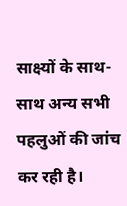साक्ष्यों के साथ-साथ अन्य सभी पहलुओं की जांच कर रही है।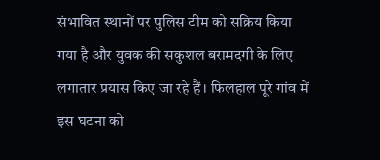संभावित स्थानों पर पुलिस टीम को सक्रिय किया गया है और युवक की सकुशल बरामदगी के लिए लगातार प्रयास किए जा रहे हैं। फिलहाल पूरे गांव में इस घटना को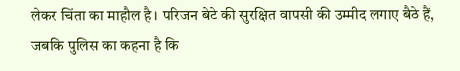लेकर चिंता का माहौल है। परिजन बेटे की सुरक्षित वापसी की उम्मीद लगाए बैठे हैं, जबकि पुलिस का कहना है कि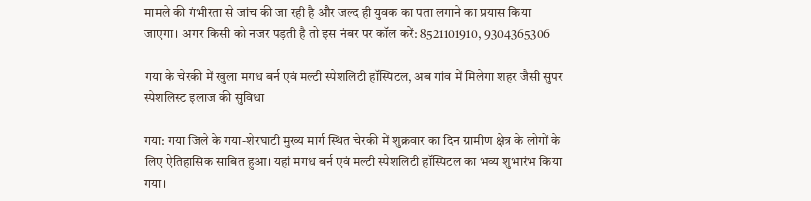मामले की गंभीरता से जांच की जा रही है और जल्द ही युवक का पता लगाने का प्रयास किया जाएगा। अगर किसी को नजर पड़ती है तो इस नंबर पर कॉल करें: 8521101910, 9304365306

गया के चेरकी में खुला मगध बर्न एवं मल्टी स्पेशलिटी हॉस्पिटल, अब गांव में मिलेगा शहर जैसी सुपर स्पेशलिस्ट इलाज की सुविधा

गया: गया जिले के गया-शेरघाटी मुख्य मार्ग स्थित चेरकी में शुक्रवार का दिन ग्रामीण क्षेत्र के लोगों के लिए ऐतिहासिक साबित हुआ। यहां मगध बर्न एवं मल्टी स्पेशलिटी हॉस्पिटल का भव्य शुभारंभ किया गया।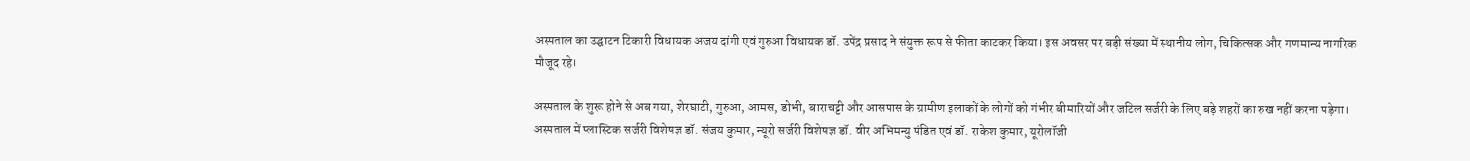अस्पताल का उद्घाटन टिकारी विधायक अजय दांगी एवं गुरुआ विधायक डॉ. उपेंद्र प्रसाद ने संयुक्त रूप से फीता काटकर किया। इस अवसर पर बड़ी संख्या में स्थानीय लोग, चिकित्सक और गणमान्य नागरिक मौजूद रहे।

अस्पताल के शुरू होने से अब गया, शेरघाटी, गुरुआ, आमस, डोभी, बाराचट्टी और आसपास के ग्रामीण इलाकों के लोगों को गंभीर बीमारियों और जटिल सर्जरी के लिए बड़े शहरों का रुख नहीं करना पड़ेगा। अस्पताल में प्लास्टिक सर्जरी विशेषज्ञ डॉ. संजय कुमार, न्यूरो सर्जरी विशेषज्ञ डॉ. वीर अभिमन्यु पंडित एवं डॉ. राकेश कुमार, यूरोलॉजी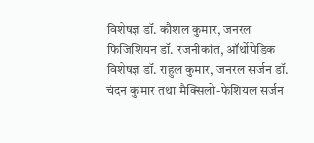विशेषज्ञ डॉ. कौशल कुमार, जनरल फिजिशियन डॉ. रजनीकांत, ऑर्थोपेडिक विशेषज्ञ डॉ. राहुल कुमार, जनरल सर्जन डॉ. चंदन कुमार तथा मैक्सिलो-फेशियल सर्जन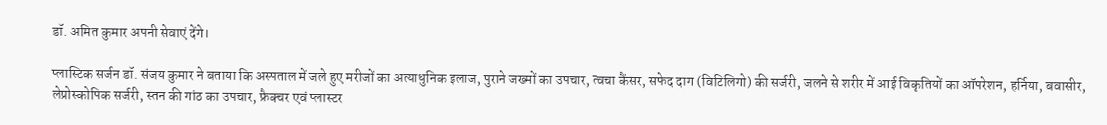डॉ. अमित कुमार अपनी सेवाएं देंगे।

प्लास्टिक सर्जन डॉ. संजय कुमार ने बताया कि अस्पताल में जले हुए मरीजों का अत्याधुनिक इलाज, पुराने जख्मों का उपचार, त्वचा कैंसर, सफेद दाग (विटिलिगो) की सर्जरी, जलने से शरीर में आई विकृतियों का ऑपरेशन, हर्निया, बवासीर, लेप्रोस्कोपिक सर्जरी, स्तन की गांठ का उपचार, फ्रैक्चर एवं प्लास्टर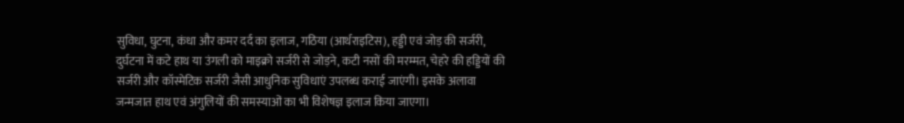सुविधा, घुटना, कंधा और कमर दर्द का इलाज, गठिया (आर्थराइटिस), हड्डी एवं जोड़ की सर्जरी, दुर्घटना में कटे हाथ या उंगली को माइक्रो सर्जरी से जोड़ने, कटी नसों की मरम्मत, चेहरे की हड्डियों की सर्जरी और कॉस्मेटिक सर्जरी जैसी आधुनिक सुविधाएं उपलब्ध कराई जाएंगी। इसके अलावा जन्मजात हाथ एवं अंगुलियों की समस्याओं का भी विशेषज्ञ इलाज किया जाएगा।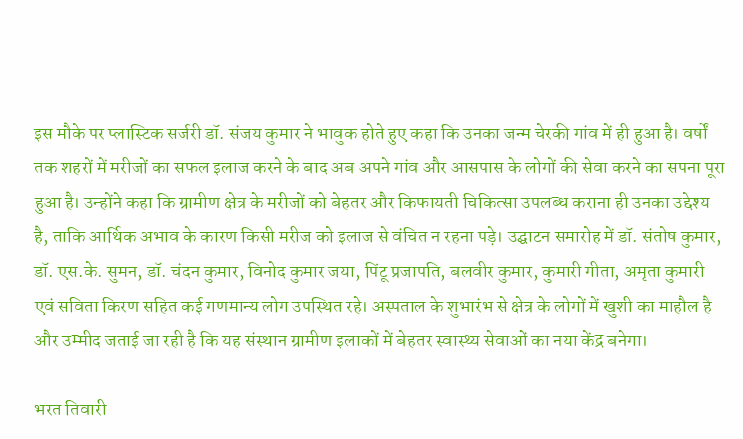इस मौके पर प्लास्टिक सर्जरी डॉ. संजय कुमार ने भावुक होते हुए कहा कि उनका जन्म चेरकी गांव में ही हुआ है। वर्षों तक शहरों में मरीजों का सफल इलाज करने के बाद अब अपने गांव और आसपास के लोगों की सेवा करने का सपना पूरा हुआ है। उन्होंने कहा कि ग्रामीण क्षेत्र के मरीजों को बेहतर और किफायती चिकित्सा उपलब्ध कराना ही उनका उद्देश्य है, ताकि आर्थिक अभाव के कारण किसी मरीज को इलाज से वंचित न रहना पड़े। उद्घाटन समारोह में डॉ. संतोष कुमार, डॉ. एस.के. सुमन, डॉ. चंदन कुमार, विनोद कुमार जया, पिंटू प्रजापति, बलवीर कुमार, कुमारी गीता, अमृता कुमारी एवं सविता किरण सहित कई गणमान्य लोग उपस्थित रहे। अस्पताल के शुभारंभ से क्षेत्र के लोगों में खुशी का माहौल है और उम्मीद जताई जा रही है कि यह संस्थान ग्रामीण इलाकों में बेहतर स्वास्थ्य सेवाओं का नया केंद्र बनेगा।

भरत तिवारी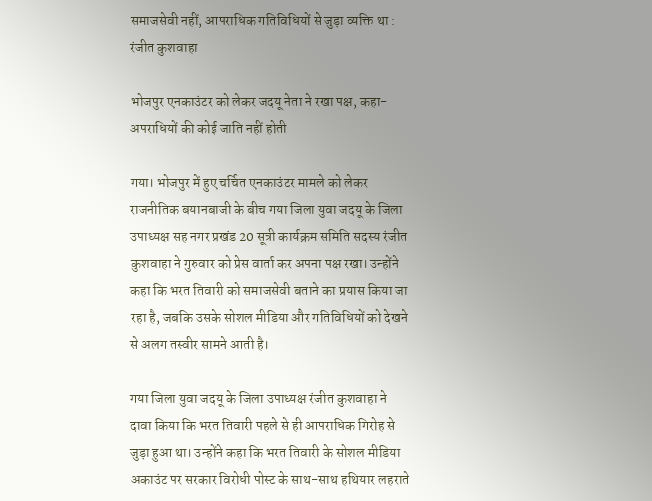समाजसेवी नहीं, आपराधिक गतिविधियों से जुड़ा व्यक्ति था : रंजीत कुशवाहा

भोजपुर एनकाउंटर को लेकर जदयू नेता ने रखा पक्ष, कहा- अपराधियों की कोई जाति नहीं होती

गया। भोजपुर में हुए चर्चित एनकाउंटर मामले को लेकर राजनीतिक बयानबाजी के बीच गया जिला युवा जदयू के जिला उपाध्यक्ष सह नगर प्रखंड 20 सूत्री कार्यक्रम समिति सदस्य रंजीत कुशवाहा ने गुरुवार को प्रेस वार्ता कर अपना पक्ष रखा। उन्होंने कहा कि भरत तिवारी को समाजसेवी बताने का प्रयास किया जा रहा है, जबकि उसके सोशल मीडिया और गतिविधियों को देखने से अलग तस्वीर सामने आती है।

गया जिला युवा जदयू के जिला उपाध्यक्ष रंजीत कुशवाहा ने दावा किया कि भरत तिवारी पहले से ही आपराधिक गिरोह से जुड़ा हुआ था। उन्होंने कहा कि भरत तिवारी के सोशल मीडिया अकाउंट पर सरकार विरोधी पोस्ट के साथ-साथ हथियार लहराते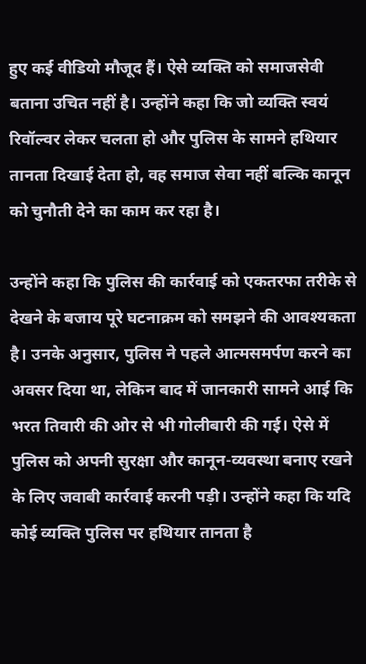हुए कई वीडियो मौजूद हैं। ऐसे व्यक्ति को समाजसेवी बताना उचित नहीं है। उन्होंने कहा कि जो व्यक्ति स्वयं रिवॉल्वर लेकर चलता हो और पुलिस के सामने हथियार तानता दिखाई देता हो, वह समाज सेवा नहीं बल्कि कानून को चुनौती देने का काम कर रहा है।

उन्होंने कहा कि पुलिस की कार्रवाई को एकतरफा तरीके से देखने के बजाय पूरे घटनाक्रम को समझने की आवश्यकता है। उनके अनुसार, पुलिस ने पहले आत्मसमर्पण करने का अवसर दिया था, लेकिन बाद में जानकारी सामने आई कि भरत तिवारी की ओर से भी गोलीबारी की गई। ऐसे में पुलिस को अपनी सुरक्षा और कानून-व्यवस्था बनाए रखने के लिए जवाबी कार्रवाई करनी पड़ी। उन्होंने कहा कि यदि कोई व्यक्ति पुलिस पर हथियार तानता है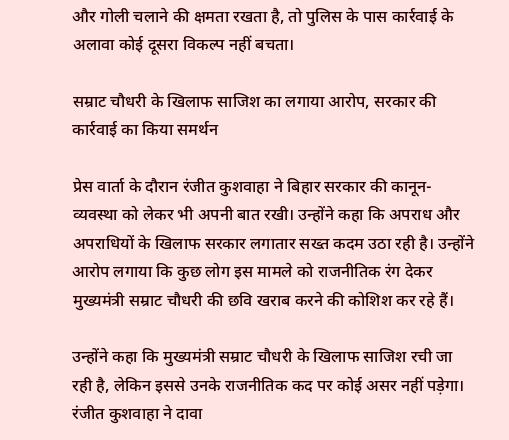और गोली चलाने की क्षमता रखता है, तो पुलिस के पास कार्रवाई के अलावा कोई दूसरा विकल्प नहीं बचता।

सम्राट चौधरी के खिलाफ साजिश का लगाया आरोप, सरकार की कार्रवाई का किया समर्थन

प्रेस वार्ता के दौरान रंजीत कुशवाहा ने बिहार सरकार की कानून-व्यवस्था को लेकर भी अपनी बात रखी। उन्होंने कहा कि अपराध और अपराधियों के खिलाफ सरकार लगातार सख्त कदम उठा रही है। उन्होंने आरोप लगाया कि कुछ लोग इस मामले को राजनीतिक रंग देकर मुख्यमंत्री सम्राट चौधरी की छवि खराब करने की कोशिश कर रहे हैं।

उन्होंने कहा कि मुख्यमंत्री सम्राट चौधरी के खिलाफ साजिश रची जा रही है, लेकिन इससे उनके राजनीतिक कद पर कोई असर नहीं पड़ेगा। रंजीत कुशवाहा ने दावा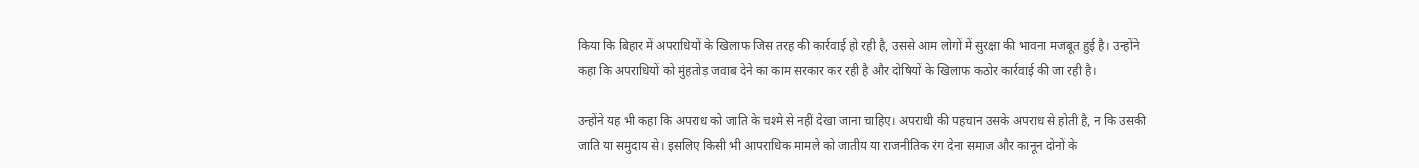किया कि बिहार में अपराधियों के खिलाफ जिस तरह की कार्रवाई हो रही है, उससे आम लोगों में सुरक्षा की भावना मजबूत हुई है। उन्होंने कहा कि अपराधियों को मुंहतोड़ जवाब देने का काम सरकार कर रही है और दोषियों के खिलाफ कठोर कार्रवाई की जा रही है।

उन्होंने यह भी कहा कि अपराध को जाति के चश्मे से नहीं देखा जाना चाहिए। अपराधी की पहचान उसके अपराध से होती है, न कि उसकी जाति या समुदाय से। इसलिए किसी भी आपराधिक मामले को जातीय या राजनीतिक रंग देना समाज और कानून दोनों के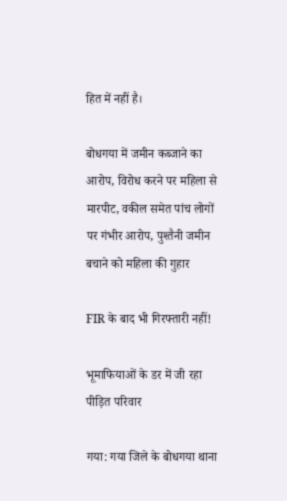हित में नहीं है।

बोधगया में जमीन कब्जाने का आरोप, विरोध करने पर महिला से मारपीट, वकील समेत पांच लोगों पर गंभीर आरोप, पुश्तैनी जमीन बचाने को महिला की गुहार

FIR के बाद भी गिरफ्तारी नहीं!

भूमाफियाओं के डर में जी रहा पीड़ित परिवार

गया: गया जिले के बोधगया थाना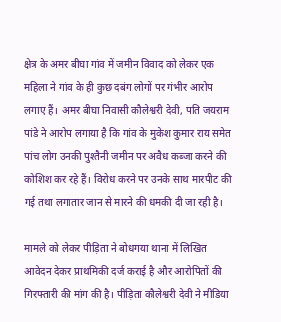क्षेत्र के अमर बीघा गांव में जमीन विवाद को लेकर एक महिला ने गांव के ही कुछ दबंग लोगों पर गंभीर आरोप लगाए हैं। अमर बीघा निवासी कौलेश्वरी देवी, पति जयराम पांडे ने आरोप लगाया है कि गांव के मुकेश कुमार राय समेत पांच लोग उनकी पुश्तैनी जमीन पर अवैध कब्जा करने की कोशिश कर रहे हैं। विरोध करने पर उनके साथ मारपीट की गई तथा लगातार जान से मारने की धमकी दी जा रही है।

मामले को लेकर पीड़िता ने बोधगया थाना में लिखित आवेदन देकर प्राथमिकी दर्ज कराई है और आरोपितों की गिरफ्तारी की मांग की है। पीड़िता कौलेश्वरी देवी ने मीडिया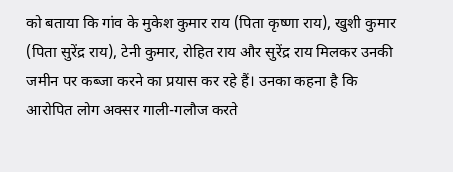को बताया कि गांव के मुकेश कुमार राय (पिता कृष्णा राय), खुशी कुमार (पिता सुरेंद्र राय), टेनी कुमार, रोहित राय और सुरेंद्र राय मिलकर उनकी जमीन पर कब्जा करने का प्रयास कर रहे हैं। उनका कहना है कि आरोपित लोग अक्सर गाली-गलौज करते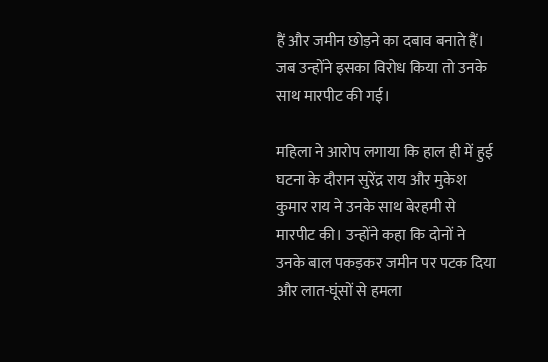हैं और जमीन छोड़ने का दबाव बनाते हैं। जब उन्होंने इसका विरोध किया तो उनके साथ मारपीट की गई।

महिला ने आरोप लगाया कि हाल ही में हुई घटना के दौरान सुरेंद्र राय और मुकेश कुमार राय ने उनके साथ बेरहमी से मारपीट की। उन्होंने कहा कि दोनों ने उनके बाल पकड़कर जमीन पर पटक दिया और लात-घूंसों से हमला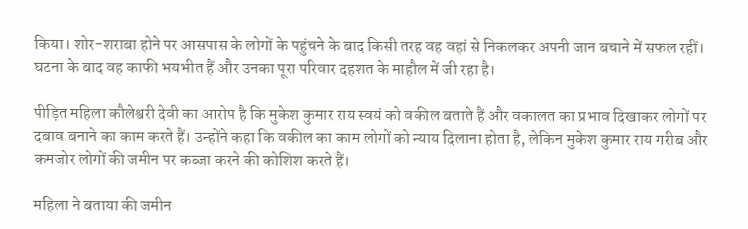किया। शोर-शराबा होने पर आसपास के लोगों के पहुंचने के बाद किसी तरह वह वहां से निकलकर अपनी जान बचाने में सफल रहीं। घटना के बाद वह काफी भयभीत हैं और उनका पूरा परिवार दहशत के माहौल में जी रहा है।

पीड़ित महिला कौलेश्वरी देवी का आरोप है कि मुकेश कुमार राय स्वयं को वकील बताते हैं और वकालत का प्रभाव दिखाकर लोगों पर दबाव बनाने का काम करते हैं। उन्होंने कहा कि वकील का काम लोगों को न्याय दिलाना होता है, लेकिन मुकेश कुमार राय गरीब और कमजोर लोगों की जमीन पर कब्जा करने की कोशिश करते हैं।

महिला ने बताया की जमीन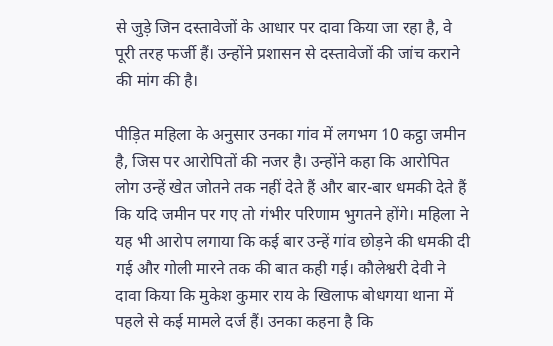से जुड़े जिन दस्तावेजों के आधार पर दावा किया जा रहा है, वे पूरी तरह फर्जी हैं। उन्होंने प्रशासन से दस्तावेजों की जांच कराने की मांग की है।

पीड़ित महिला के अनुसार उनका गांव में लगभग 10 कट्ठा जमीन है, जिस पर आरोपितों की नजर है। उन्होंने कहा कि आरोपित लोग उन्हें खेत जोतने तक नहीं देते हैं और बार-बार धमकी देते हैं कि यदि जमीन पर गए तो गंभीर परिणाम भुगतने होंगे। महिला ने यह भी आरोप लगाया कि कई बार उन्हें गांव छोड़ने की धमकी दी गई और गोली मारने तक की बात कही गई। कौलेश्वरी देवी ने दावा किया कि मुकेश कुमार राय के खिलाफ बोधगया थाना में पहले से कई मामले दर्ज हैं। उनका कहना है कि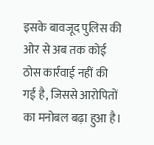इसके बावजूद पुलिस की ओर से अब तक कोई ठोस कार्रवाई नहीं की गई है, जिससे आरोपितों का मनोबल बढ़ा हुआ है।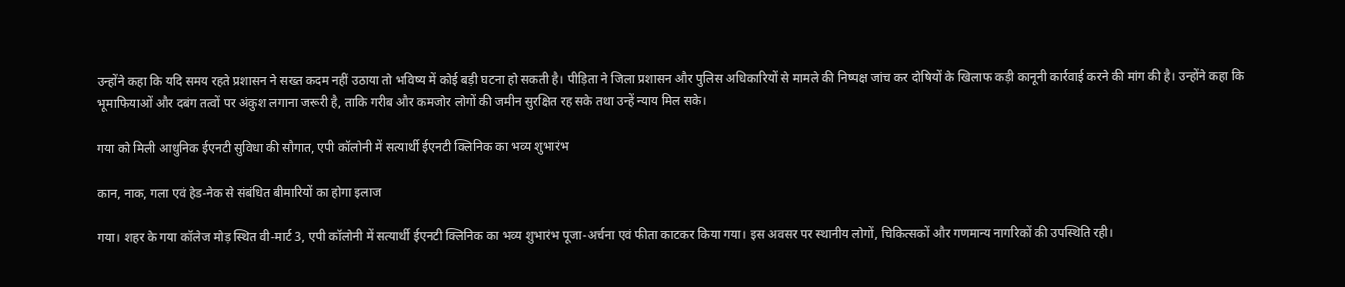उन्होंने कहा कि यदि समय रहते प्रशासन ने सख्त कदम नहीं उठाया तो भविष्य में कोई बड़ी घटना हो सकती है। पीड़िता ने जिला प्रशासन और पुलिस अधिकारियों से मामले की निष्पक्ष जांच कर दोषियों के खिलाफ कड़ी कानूनी कार्रवाई करने की मांग की है। उन्होंने कहा कि भूमाफियाओं और दबंग तत्वों पर अंकुश लगाना जरूरी है, ताकि गरीब और कमजोर लोगों की जमीन सुरक्षित रह सके तथा उन्हें न्याय मिल सके।

गया को मिली आधुनिक ईएनटी सुविधा की सौगात, एपी कॉलोनी में सत्यार्थी ईएनटी क्लिनिक का भव्य शुभारंभ

कान, नाक, गला एवं हेड-नेक से संबंधित बीमारियों का होगा इलाज

गया। शहर के गया कॉलेज मोड़ स्थित वी-मार्ट 3, एपी कॉलोनी में सत्यार्थी ईएनटी क्लिनिक का भव्य शुभारंभ पूजा-अर्चना एवं फीता काटकर किया गया। इस अवसर पर स्थानीय लोगों, चिकित्सकों और गणमान्य नागरिकों की उपस्थिति रही।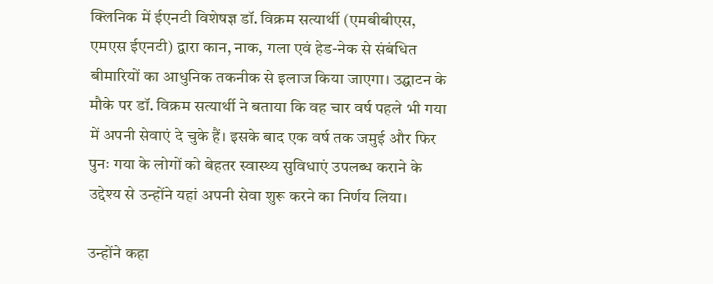क्लिनिक में ईएनटी विशेषज्ञ डॉ. विक्रम सत्यार्थी (एमबीबीएस, एमएस ईएनटी) द्वारा कान, नाक, गला एवं हेड-नेक से संबंधित बीमारियों का आधुनिक तकनीक से इलाज किया जाएगा। उद्घाटन के मौके पर डॉ. विक्रम सत्यार्थी ने बताया कि वह चार वर्ष पहले भी गया में अपनी सेवाएं दे चुके हैं। इसके बाद एक वर्ष तक जमुई और फिर पुनः गया के लोगों को बेहतर स्वास्थ्य सुविधाएं उपलब्ध कराने के उद्देश्य से उन्होंने यहां अपनी सेवा शुरू करने का निर्णय लिया।

उन्होंने कहा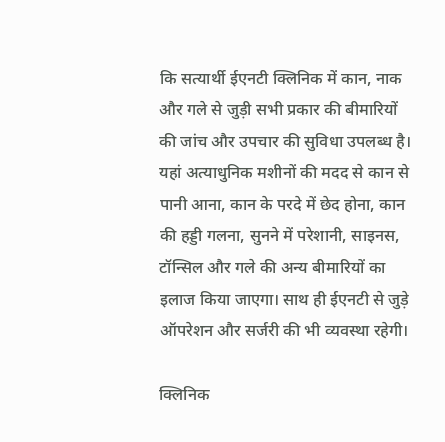कि सत्यार्थी ईएनटी क्लिनिक में कान, नाक और गले से जुड़ी सभी प्रकार की बीमारियों की जांच और उपचार की सुविधा उपलब्ध है। यहां अत्याधुनिक मशीनों की मदद से कान से पानी आना, कान के परदे में छेद होना, कान की हड्डी गलना, सुनने में परेशानी, साइनस, टॉन्सिल और गले की अन्य बीमारियों का इलाज किया जाएगा। साथ ही ईएनटी से जुड़े ऑपरेशन और सर्जरी की भी व्यवस्था रहेगी।

क्लिनिक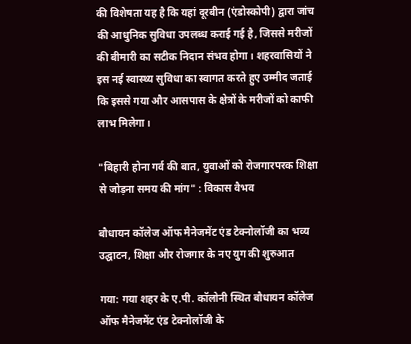की विशेषता यह है कि यहां दूरबीन (एंडोस्कोपी) द्वारा जांच की आधुनिक सुविधा उपलब्ध कराई गई है, जिससे मरीजों की बीमारी का सटीक निदान संभव होगा। शहरवासियों ने इस नई स्वास्थ्य सुविधा का स्वागत करते हुए उम्मीद जताई कि इससे गया और आसपास के क्षेत्रों के मरीजों को काफी लाभ मिलेगा।

"बिहारी होना गर्व की बात, युवाओं को रोजगारपरक शिक्षा से जोड़ना समय की मांग" : विकास वैभव

बौधायन कॉलेज ऑफ मैनेजमेंट एंड टेक्नोलॉजी का भव्य उद्घाटन, शिक्षा और रोजगार के नए युग की शुरुआत

गया: गया शहर के ए.पी. कॉलोनी स्थित बौधायन कॉलेज ऑफ मैनेजमेंट एंड टेक्नोलॉजी के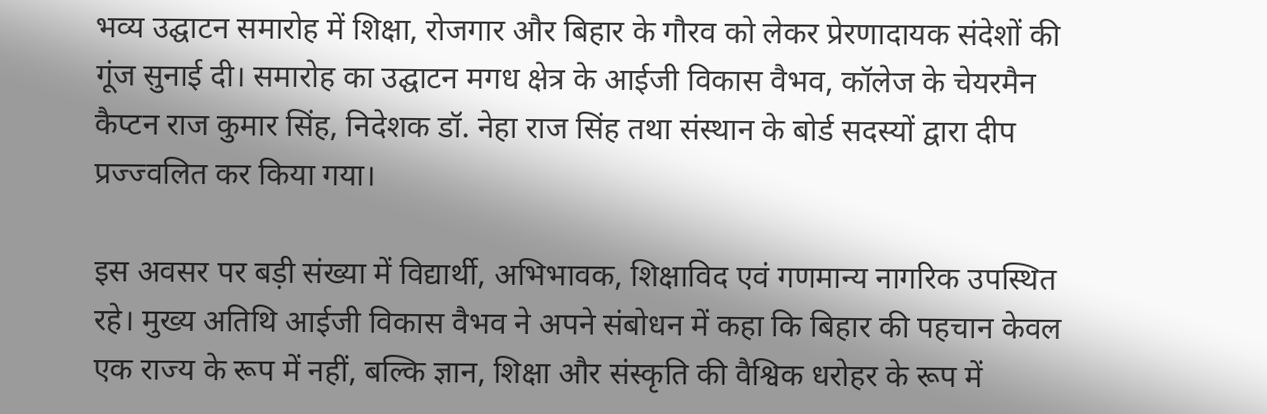भव्य उद्घाटन समारोह में शिक्षा, रोजगार और बिहार के गौरव को लेकर प्रेरणादायक संदेशों की गूंज सुनाई दी। समारोह का उद्घाटन मगध क्षेत्र के आईजी विकास वैभव, कॉलेज के चेयरमैन कैप्टन राज कुमार सिंह, निदेशक डॉ. नेहा राज सिंह तथा संस्थान के बोर्ड सदस्यों द्वारा दीप प्रज्ज्वलित कर किया गया।

इस अवसर पर बड़ी संख्या में विद्यार्थी, अभिभावक, शिक्षाविद एवं गणमान्य नागरिक उपस्थित रहे। मुख्य अतिथि आईजी विकास वैभव ने अपने संबोधन में कहा कि बिहार की पहचान केवल एक राज्य के रूप में नहीं, बल्कि ज्ञान, शिक्षा और संस्कृति की वैश्विक धरोहर के रूप में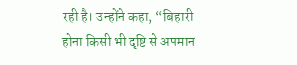रही है। उन्होंने कहा, “बिहारी होना किसी भी दृष्टि से अपमान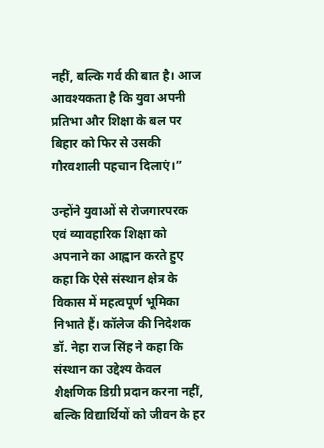नहीं, बल्कि गर्व की बात है। आज आवश्यकता है कि युवा अपनी प्रतिभा और शिक्षा के बल पर बिहार को फिर से उसकी गौरवशाली पहचान दिलाएं।”

उन्होंने युवाओं से रोजगारपरक एवं व्यावहारिक शिक्षा को अपनाने का आह्वान करते हुए कहा कि ऐसे संस्थान क्षेत्र के विकास में महत्वपूर्ण भूमिका निभाते हैं। कॉलेज की निदेशक डॉ. नेहा राज सिंह ने कहा कि संस्थान का उद्देश्य केवल शैक्षणिक डिग्री प्रदान करना नहीं, बल्कि विद्यार्थियों को जीवन के हर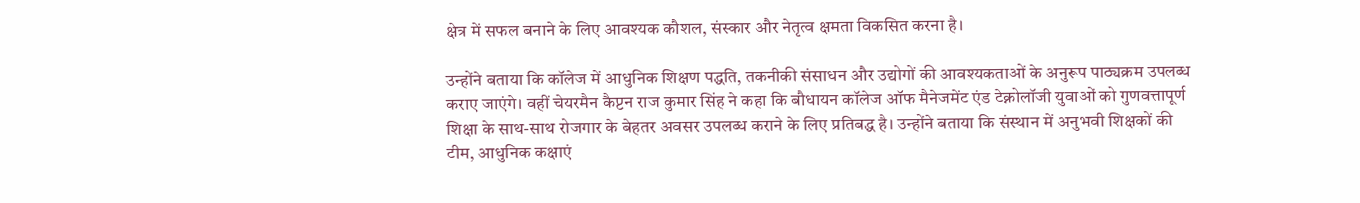क्षेत्र में सफल बनाने के लिए आवश्यक कौशल, संस्कार और नेतृत्व क्षमता विकसित करना है।

उन्होंने बताया कि कॉलेज में आधुनिक शिक्षण पद्धति, तकनीकी संसाधन और उद्योगों की आवश्यकताओं के अनुरूप पाठ्यक्रम उपलब्ध कराए जाएंगे। वहीं चेयरमैन कैप्टन राज कुमार सिंह ने कहा कि बौधायन कॉलेज ऑफ मैनेजमेंट एंड टेक्नोलॉजी युवाओं को गुणवत्तापूर्ण शिक्षा के साथ-साथ रोजगार के बेहतर अवसर उपलब्ध कराने के लिए प्रतिबद्ध है। उन्होंने बताया कि संस्थान में अनुभवी शिक्षकों की टीम, आधुनिक कक्षाएं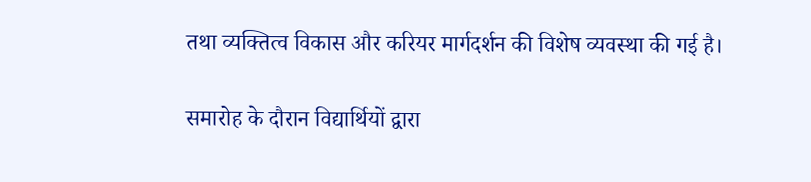तथा व्यक्तित्व विकास और करियर मार्गदर्शन की विशेष व्यवस्था की गई है।

समारोह के दौरान विद्यार्थियों द्वारा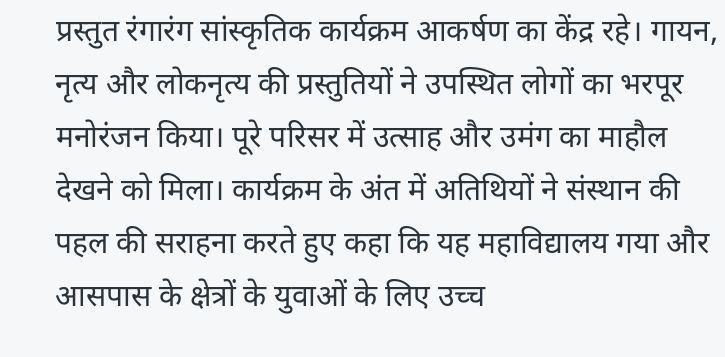प्रस्तुत रंगारंग सांस्कृतिक कार्यक्रम आकर्षण का केंद्र रहे। गायन, नृत्य और लोकनृत्य की प्रस्तुतियों ने उपस्थित लोगों का भरपूर मनोरंजन किया। पूरे परिसर में उत्साह और उमंग का माहौल देखने को मिला। कार्यक्रम के अंत में अतिथियों ने संस्थान की पहल की सराहना करते हुए कहा कि यह महाविद्यालय गया और आसपास के क्षेत्रों के युवाओं के लिए उच्च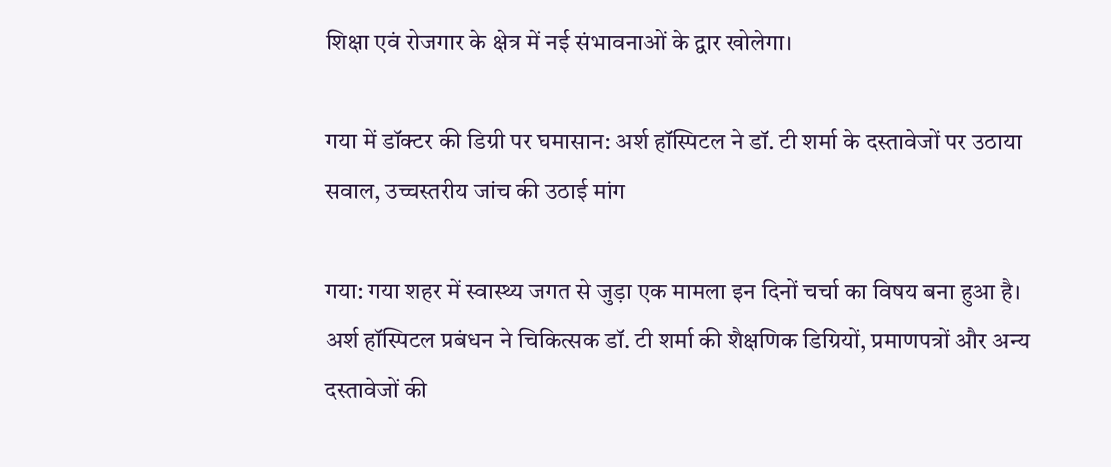शिक्षा एवं रोजगार के क्षेत्र में नई संभावनाओं के द्वार खोलेगा।

गया में डॉक्टर की डिग्री पर घमासान: अर्श हॉस्पिटल ने डॉ. टी शर्मा के दस्तावेजों पर उठाया सवाल, उच्चस्तरीय जांच की उठाई मांग

गया: गया शहर में स्वास्थ्य जगत से जुड़ा एक मामला इन दिनों चर्चा का विषय बना हुआ है। अर्श हॉस्पिटल प्रबंधन ने चिकित्सक डॉ. टी शर्मा की शैक्षणिक डिग्रियों, प्रमाणपत्रों और अन्य दस्तावेजों की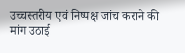उच्चस्तरीय एवं निष्पक्ष जांच कराने की मांग उठाई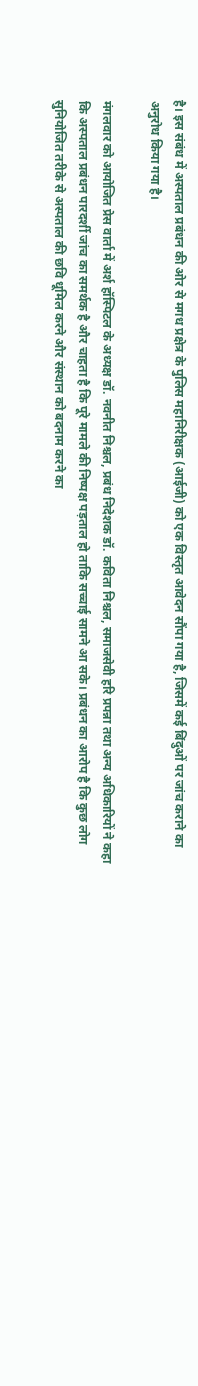है। इस संबंध में अस्पताल प्रबंधन की ओर से मगध प्रक्षेत्र के पुलिस महानिरीक्षक (आईजी) को एक विस्तृत आवेदन सौंपा गया है, जिसमें कई बिंदुओं पर जांच कराने का अनुरोध किया गया है।

मंगलवार को आयोजित प्रेस वार्ता में अर्श हॉस्पिटल के अध्यक्ष डॉ. नवनीत निश्चल, प्रबंध निदेशक डॉ. कविता निश्चल, समाजसेवी हरि प्रपन्ना तथा अन्य अधिकारियों ने कहा कि अस्पताल प्रबंधन पारदर्शी जांच का समर्थक है और चाहता है कि पूरे मामले की निष्पक्ष पड़ताल हो ताकि सच्चाई सामने आ सके। प्रबंधन का आरोप है कि कुछ लोग सुनियोजित तरीके से अस्पताल की छवि धूमिल करने और संस्थान को बदनाम करने का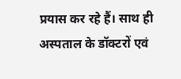प्रयास कर रहे हैं। साथ ही अस्पताल के डॉक्टरों एवं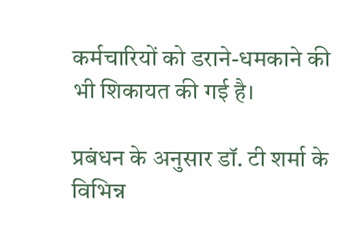कर्मचारियों को डराने-धमकाने की भी शिकायत की गई है।

प्रबंधन के अनुसार डॉ. टी शर्मा के विभिन्न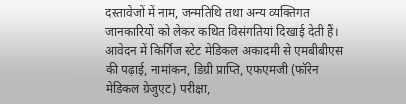दस्तावेजों में नाम, जन्मतिथि तथा अन्य व्यक्तिगत जानकारियों को लेकर कथित विसंगतियां दिखाई देती हैं। आवेदन में किर्गिज स्टेट मेडिकल अकादमी से एमबीबीएस की पढ़ाई, नामांकन, डिग्री प्राप्ति, एफएमजी (फॉरेन मेडिकल ग्रेजुएट) परीक्षा,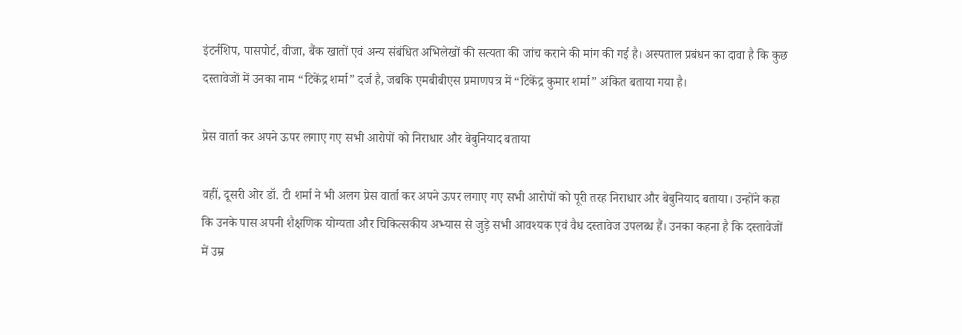इंटर्नशिप, पासपोर्ट, वीजा, बैंक खातों एवं अन्य संबंधित अभिलेखों की सत्यता की जांच कराने की मांग की गई है। अस्पताल प्रबंधन का दावा है कि कुछ दस्तावेजों में उनका नाम “टिकेंद्र शर्मा” दर्ज है, जबकि एमबीबीएस प्रमाणपत्र में “टिकेंद्र कुमार शर्मा” अंकित बताया गया है।

प्रेस वार्ता कर अपने ऊपर लगाए गए सभी आरोपों को निराधार और बेबुनियाद बताया

वहीं, दूसरी ओर डॉ. टी शर्मा ने भी अलग प्रेस वार्ता कर अपने ऊपर लगाए गए सभी आरोपों को पूरी तरह निराधार और बेबुनियाद बताया। उन्होंने कहा कि उनके पास अपनी शैक्षणिक योग्यता और चिकित्सकीय अभ्यास से जुड़े सभी आवश्यक एवं वैध दस्तावेज उपलब्ध हैं। उनका कहना है कि दस्तावेजों में उम्र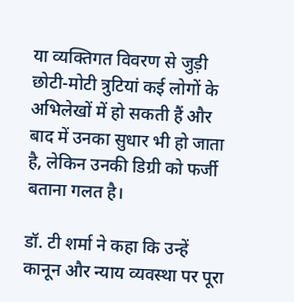या व्यक्तिगत विवरण से जुड़ी छोटी-मोटी त्रुटियां कई लोगों के अभिलेखों में हो सकती हैं और बाद में उनका सुधार भी हो जाता है, लेकिन उनकी डिग्री को फर्जी बताना गलत है।

डॉ. टी शर्मा ने कहा कि उन्हें कानून और न्याय व्यवस्था पर पूरा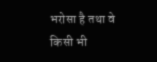भरोसा है तथा वे किसी भी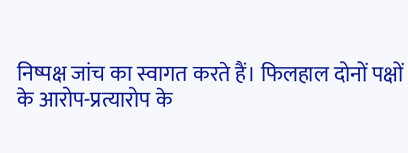निष्पक्ष जांच का स्वागत करते हैं। फिलहाल दोनों पक्षों के आरोप-प्रत्यारोप के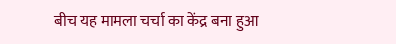बीच यह मामला चर्चा का केंद्र बना हुआ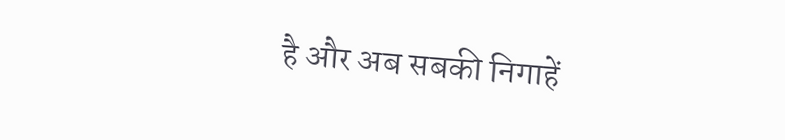है और अब सबकी निगाहें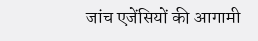जांच एजेंसियों की आगामी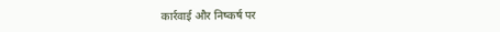कार्रवाई और निष्कर्ष पर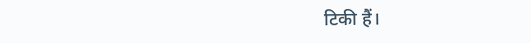टिकी हैं।